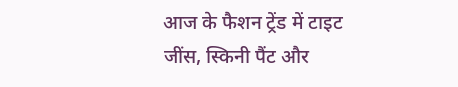आज के फैशन ट्रेंड में टाइट जींस, स्किनी पैंट और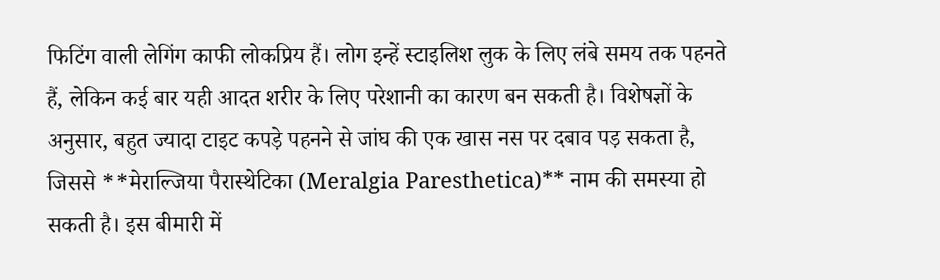फिटिंग वाली लेगिंग काफी लोकप्रिय हैं। लोग इन्हें स्टाइलिश लुक के लिए लंबे समय तक पहनते हैं, लेकिन कई बार यही आदत शरीर के लिए परेशानी का कारण बन सकती है। विशेषज्ञों के अनुसार, बहुत ज्यादा टाइट कपड़े पहनने से जांघ की एक खास नस पर दबाव पड़ सकता है, जिससे **मेराल्जिया पैरास्थेटिका (Meralgia Paresthetica)** नाम की समस्या हो सकती है। इस बीमारी में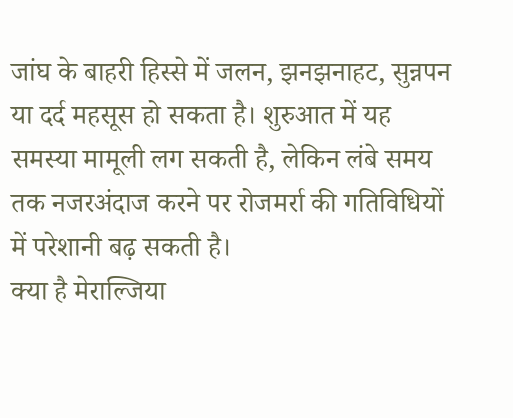जांघ के बाहरी हिस्से में जलन, झनझनाहट, सुन्नपन या दर्द महसूस हो सकता है। शुरुआत में यह समस्या मामूली लग सकती है, लेकिन लंबे समय तक नजरअंदाज करने पर रोजमर्रा की गतिविधियों में परेशानी बढ़ सकती है।
क्या है मेराल्जिया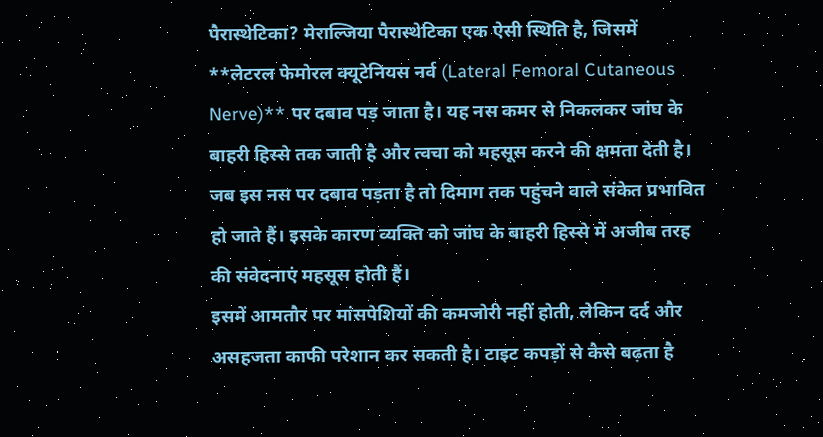पैरास्थेटिका? मेराल्जिया पैरास्थेटिका एक ऐसी स्थिति है, जिसमें **लेटरल फेमोरल क्यूटेनियस नर्व (Lateral Femoral Cutaneous Nerve)** पर दबाव पड़ जाता है। यह नस कमर से निकलकर जांघ के बाहरी हिस्से तक जाती है और त्वचा को महसूस करने की क्षमता देती है। जब इस नस पर दबाव पड़ता है तो दिमाग तक पहुंचने वाले संकेत प्रभावित हो जाते हैं। इसके कारण व्यक्ति को जांघ के बाहरी हिस्से में अजीब तरह की संवेदनाएं महसूस होती हैं।
इसमें आमतौर पर मांसपेशियों की कमजोरी नहीं होती, लेकिन दर्द और असहजता काफी परेशान कर सकती है। टाइट कपड़ों से कैसे बढ़ता है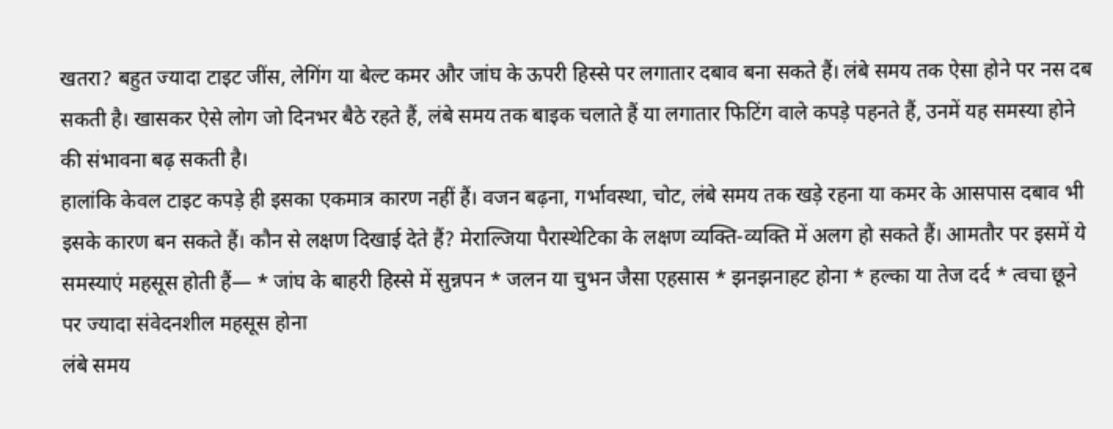खतरा? बहुत ज्यादा टाइट जींस, लेगिंग या बेल्ट कमर और जांघ के ऊपरी हिस्से पर लगातार दबाव बना सकते हैं। लंबे समय तक ऐसा होने पर नस दब सकती है। खासकर ऐसे लोग जो दिनभर बैठे रहते हैं, लंबे समय तक बाइक चलाते हैं या लगातार फिटिंग वाले कपड़े पहनते हैं, उनमें यह समस्या होने की संभावना बढ़ सकती है।
हालांकि केवल टाइट कपड़े ही इसका एकमात्र कारण नहीं हैं। वजन बढ़ना, गर्भावस्था, चोट, लंबे समय तक खड़े रहना या कमर के आसपास दबाव भी इसके कारण बन सकते हैं। कौन से लक्षण दिखाई देते हैं? मेराल्जिया पैरास्थेटिका के लक्षण व्यक्ति-व्यक्ति में अलग हो सकते हैं। आमतौर पर इसमें ये समस्याएं महसूस होती हैं— * जांघ के बाहरी हिस्से में सुन्नपन * जलन या चुभन जैसा एहसास * झनझनाहट होना * हल्का या तेज दर्द * त्वचा छूने पर ज्यादा संवेदनशील महसूस होना
लंबे समय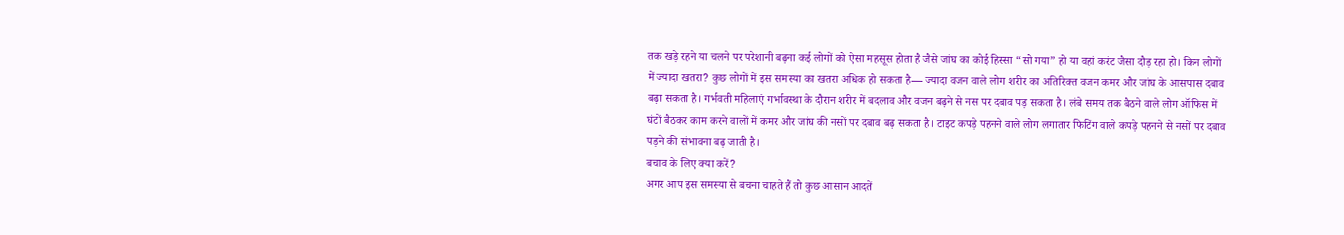तक खड़े रहने या चलने पर परेशानी बढ़ना कई लोगों को ऐसा महसूस होता है जैसे जांघ का कोई हिस्सा “सो गया” हो या वहां करंट जैसा दौड़ रहा हो। किन लोगों में ज्यादा खतरा? कुछ लोगों में इस समस्या का खतरा अधिक हो सकता है— ज्यादा वजन वाले लोग शरीर का अतिरिक्त वजन कमर और जांघ के आसपास दबाव बढ़ा सकता है। गर्भवती महिलाएं गर्भावस्था के दौरान शरीर में बदलाव और वजन बढ़ने से नस पर दबाव पड़ सकता है। लंबे समय तक बैठने वाले लोग ऑफिस में घंटों बैठकर काम करने वालों में कमर और जांघ की नसों पर दबाव बढ़ सकता है। टाइट कपड़े पहनने वाले लोग लगातार फिटिंग वाले कपड़े पहनने से नसों पर दबाव पड़ने की संभावना बढ़ जाती है।
बचाव के लिए क्या करें?
अगर आप इस समस्या से बचना चाहते हैं तो कुछ आसान आदतें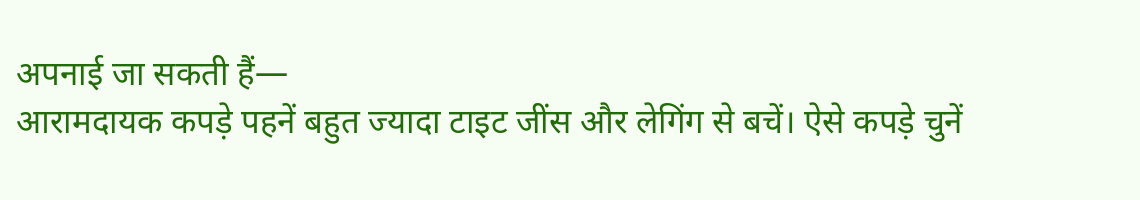अपनाई जा सकती हैं—
आरामदायक कपड़े पहनें बहुत ज्यादा टाइट जींस और लेगिंग से बचें। ऐसे कपड़े चुनें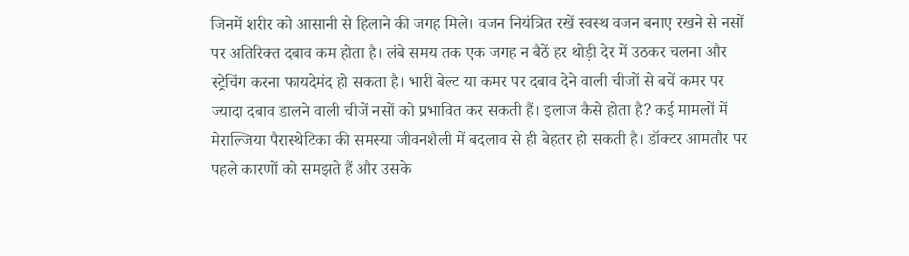जिनमें शरीर को आसानी से हिलाने की जगह मिले। वजन नियंत्रित रखें स्वस्थ वजन बनाए रखने से नसों पर अतिरिक्त दबाव कम होता है। लंबे समय तक एक जगह न बैठें हर थोड़ी देर में उठकर चलना और स्ट्रेचिंग करना फायदेमंद हो सकता है। भारी बेल्ट या कमर पर दबाव देने वाली चीजों से बचें कमर पर ज्यादा दबाव डालने वाली चीजें नसों को प्रभावित कर सकती हैं। इलाज कैसे होता है? कई मामलों में मेराल्जिया पैरास्थेटिका की समस्या जीवनशैली में बदलाव से ही बेहतर हो सकती है। डॉक्टर आमतौर पर पहले कारणों को समझते हैं और उसके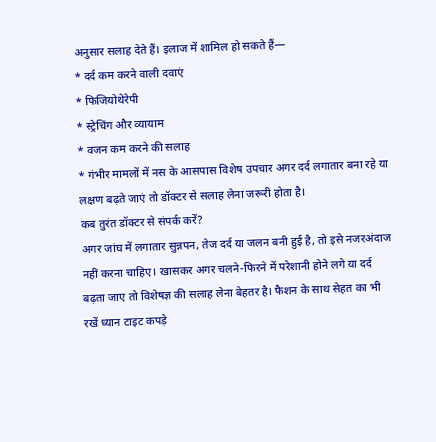अनुसार सलाह देते हैं। इलाज में शामिल हो सकते हैं—
* दर्द कम करने वाली दवाएं
* फिजियोथेरेपी
* स्ट्रेचिंग और व्यायाम
* वजन कम करने की सलाह
* गंभीर मामलों में नस के आसपास विशेष उपचार अगर दर्द लगातार बना रहे या लक्षण बढ़ते जाएं तो डॉक्टर से सलाह लेना जरूरी होता है।
कब तुरंत डॉक्टर से संपर्क करें?
अगर जांघ में लगातार सुन्नपन, तेज दर्द या जलन बनी हुई है, तो इसे नजरअंदाज नहीं करना चाहिए। खासकर अगर चलने-फिरने में परेशानी होने लगे या दर्द बढ़ता जाए तो विशेषज्ञ की सलाह लेना बेहतर है। फैशन के साथ सेहत का भी रखें ध्यान टाइट कपड़े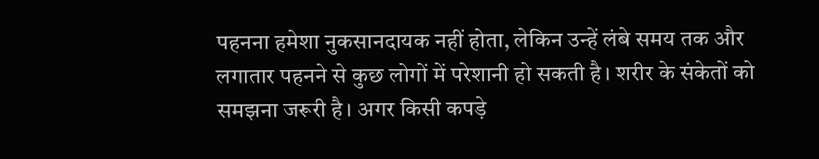पहनना हमेशा नुकसानदायक नहीं होता, लेकिन उन्हें लंबे समय तक और लगातार पहनने से कुछ लोगों में परेशानी हो सकती है। शरीर के संकेतों को समझना जरूरी है। अगर किसी कपड़े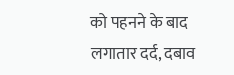को पहनने के बाद लगातार दर्द, दबाव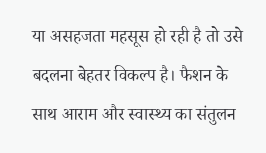या असहजता महसूस हो रही है तो उसे बदलना बेहतर विकल्प है। फैशन के साथ आराम और स्वास्थ्य का संतुलन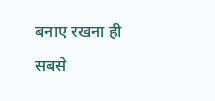बनाए रखना ही सबसे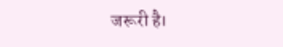जरूरी है।